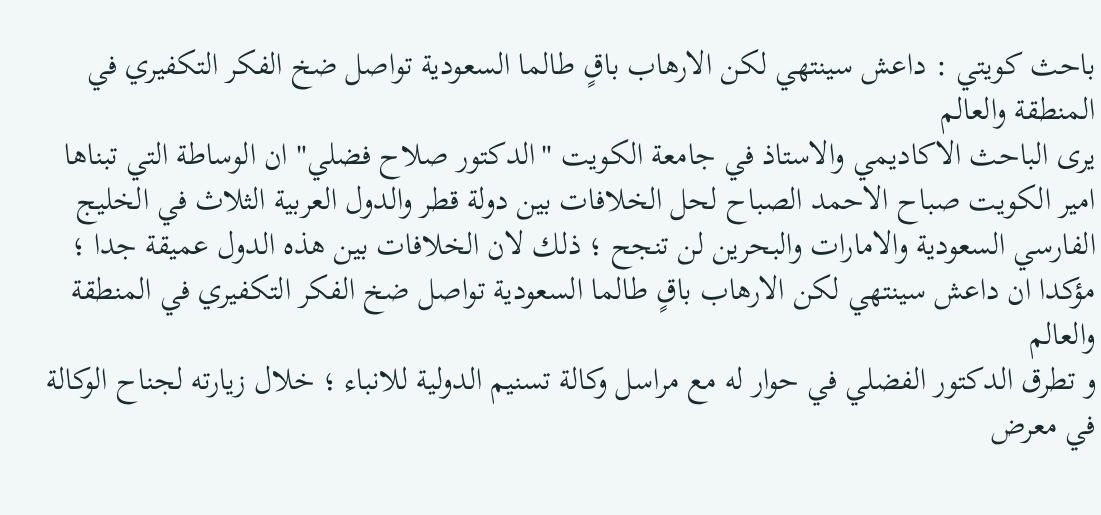باحث كويتي : داعش سينتهي لكن الارهاب باقٍ طالما السعودية تواصل ضخ الفكر التكفيري في المنطقة والعالم
يرى الباحث الاكاديمي والاستاذ في جامعة الكويت "الدكتور صلاح فضلي" ان الوساطة التي تبناها امير الكويت صباح الاحمد الصباح لحل الخلافات بين دولة قطر والدول العربية الثلاث في الخليج الفارسي السعودية والامارات والبحرين لن تنجح ؛ ذلك لان الخلافات بين هذه الدول عميقة جدا ؛ مؤكدا ان داعش سينتهي لكن الارهاب باقٍ طالما السعودية تواصل ضخ الفكر التكفيري في المنطقة والعالم
و تطرق الدكتور الفضلي في حوار له مع مراسل وكالة تسنيم الدولية للانباء ؛ خلال زيارته لجناح الوكالة في معرض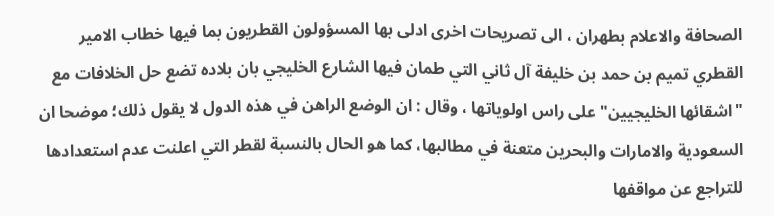الصحافة والاعلام بطهران ، الى تصريحات اخرى ادلى بها المسؤولون القطريون بما فيها خطاب الامير القطري تميم بن حمد بن خليفة آل ثاني التي طمان فيها الشارع الخليجي بان بلاده تضع حل الخلافات مع "اشقائها الخليجيين" على راس اولوياتها ، وقال : ان الوضع الراهن في هذه الدول لا يقول ذلك؛ موضحا ان السعودية والامارات والبحرين متعنة في مطالبها، كما هو الحال بالنسبة لقطر التي اعلنت عدم استعدادها للتراجع عن مواقفها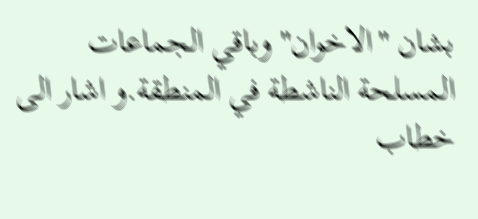بشان "الاخوان" وباقي الجماعات المسلحة الناشطة في المنطقة.و اشار الى خطاب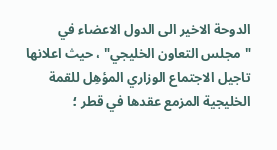الدوحة الاخير الى الدول الاعضاء في "مجلس التعاون الخليجي" ، حيث اعلانها تاجيل الاجتماع الوزاري المؤهِل للقمة الخليجية المزمع عقدها في قطر ؛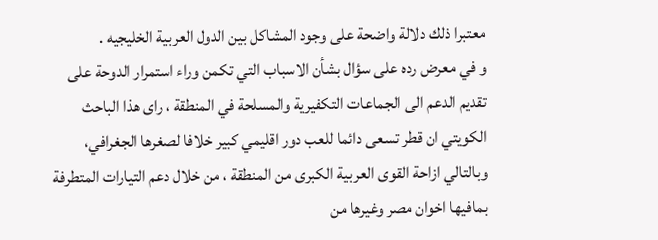معتبرا ذلك دلالة واضحة على وجود المشاكل بين الدول العربية الخليجيه .
و في معرض رده على سؤال بشأن الاسباب التي تكمن وراء استمرار الدوحة على تقديم الدعم الى الجماعات التكفيرية والمسلحة في المنطقة ، راى هذا الباحث الكويتي ان قطر تسعى دائما للعب دور اقليمي كبير خلافا لصغرها الجغرافي، وبالتالي ازاحة القوى العربية الكبرى من المنطقة ، من خلال دعم التيارات المتطرفة بمافيها اخوان مصر وغيرها من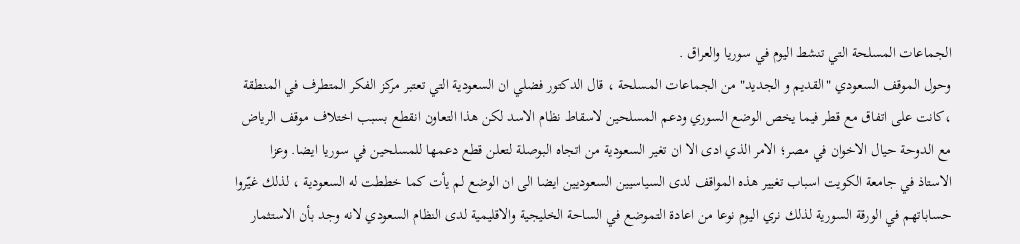الجماعات المسلحة التي تنشط اليوم في سوريا والعراق .
وحول الموقف السعودي "القديم و الجديد" من الجماعات المسلحة ، قال الدكتور فضلي ان السعودية التي تعتبر مركز الفكر المتطرف في المنطقة ،كانت على اتفاق مع قطر فيما يخص الوضع السوري ودعم المسلحين لاسقاط نظام الاسد لكن هذا التعاون انقطع بسبب اختلاف موقف الرياض مع الدوحة حيال الاخوان في مصر؛ الامر الذي ادى الا ان تغير السعودية من اتجاه البوصلة لتعلن قطع دعمها للمسلحين في سوريا ايضا. وعزا الاستاذ في جامعة الكويت اسباب تغيير هذه المواقف لدى السياسيين السعوديين ايضا الى ان الوضع لم يأت كما خططت له السعودية ، لذلك غيّروا حساباتهم في الورقة السورية لذلك نري اليوم نوعا من اعادة التموضع في الساحة الخليجية والاقليمية لدى النظام السعودي لانه وجد بأن الاستثمار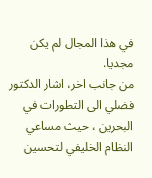في هذا المجال لم يكن مجديا.
من جانب اخر، اشار الدكتور فضلي الى التطورات في البحرين ، حيث مساعي النظام الخليفي لتحسين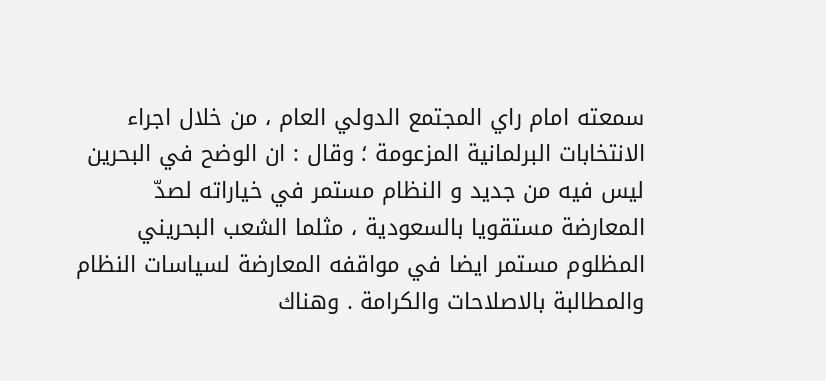سمعته امام راي المجتمع الدولي العام ، من خلال اجراء الانتخابات البرلمانية المزعومة ؛ وقال : ان الوضح في البحرين ليس فيه من جديد و النظام مستمر في خياراته لصدّ المعارضة مستقويا بالسعودية ، مثلما الشعب البحريني المظلوم مستمر ايضا في مواقفه المعارضة لسياسات النظام والمطالبة بالاصلاحات والكرامة . وهناك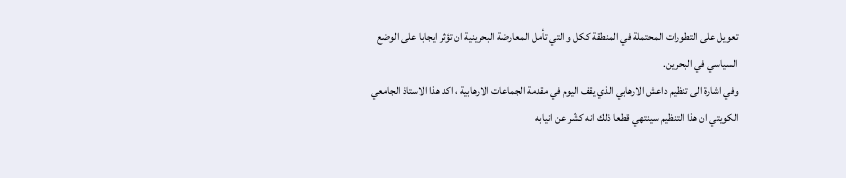تعويل على التطورات المحتملة في المنطقة ككل و التي تأمل المعارضة البحرينية ان تؤثر ايجابا على الوضع السياسي في البحرين.
وفي اشارة الى تنظيم داعش الارهابي الذي يقف اليوم في مقدمة الجماعات الارهابية ، اكد هذا الاستاذ الجامعي الكويتي ان هذا التنظيم سينتهي قطعا ذلك انه كشّر عن انيابه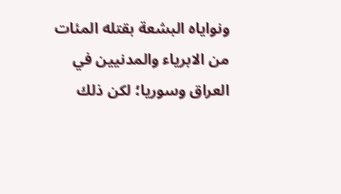ونواياه البشعة بقتله المئات من الابرياء والمدنيين في العراق وسوريا؛ لكن ذلك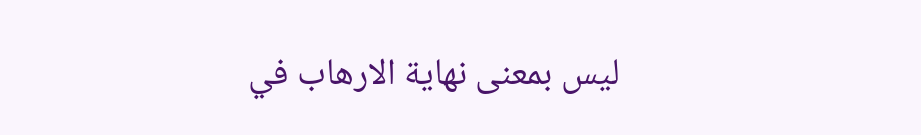ليس بمعنى نهاية الارهاب في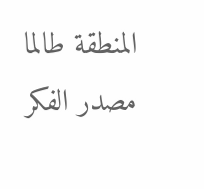المنطقة طالما مصدر الفكر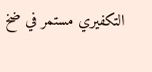التكفيري مستمر في ضخ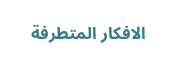الافكار المتطرفة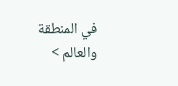في المنطقة والعالم >